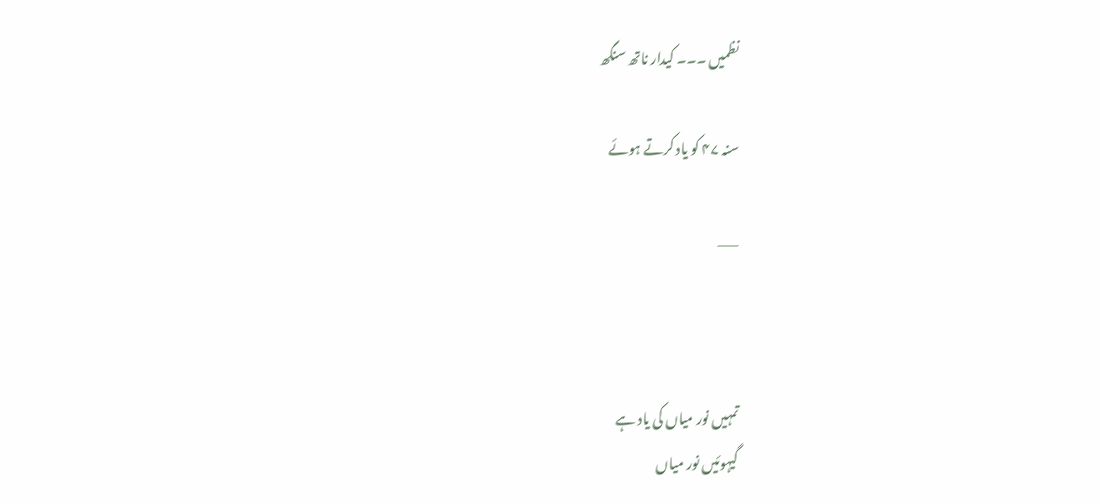نظمیں ۔۔۔ کیدار ناتھ سنگھ

سنہ ۴۷ کو یاد کرتے ہوئے

___



تمہیں نور میاں کی یاد ہے
گیہوئیں نور میاں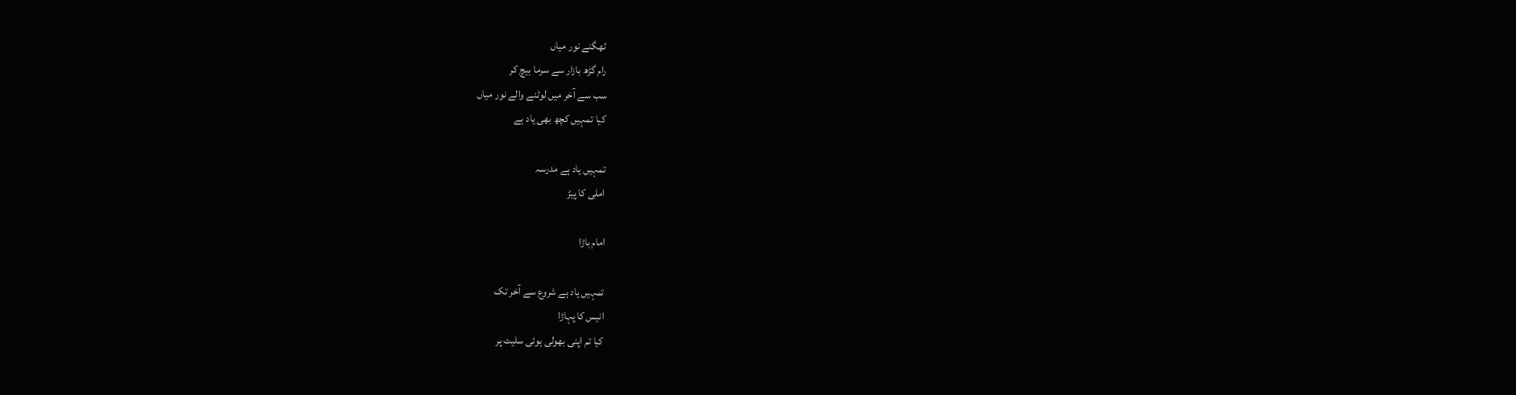ٹھگنے نور میاں
رام گڑھ بازار سے سرما بیچ کر
سب سے آخر میں لوٹنے والے نور میاں
کیا تمہیں کچھ بھی یاد ہے

تمہیں یاد ہے مدرسہ
املی کا پیڑ

امام باڑا

تمہیں یاد ہے شروع سے آخر تک
انیس کا پہاڑا
کیا تم اپنی بھولی ہوئی سلیٹ پر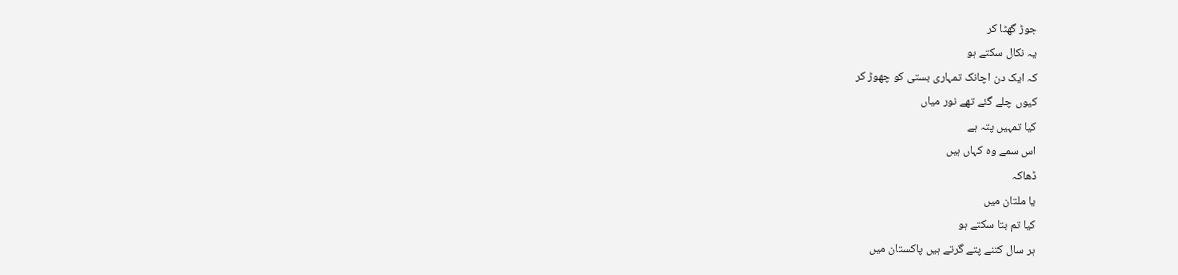جوڑ گھٹا کر
یہ نکال سکتے ہو
کہ ایک دن اچانک تمہاری بستی کو چھوڑ کر
کیوں چلے گئے تھے نور میاں
کیا تمہیں پتہ ہے
اس سمے وہ کہاں ہیں
ڈھاکہ
یا ملتان میں
کیا تم بتا سکتے ہو
ہر سال کتنے پتے گرتے ہیں پاکستان میں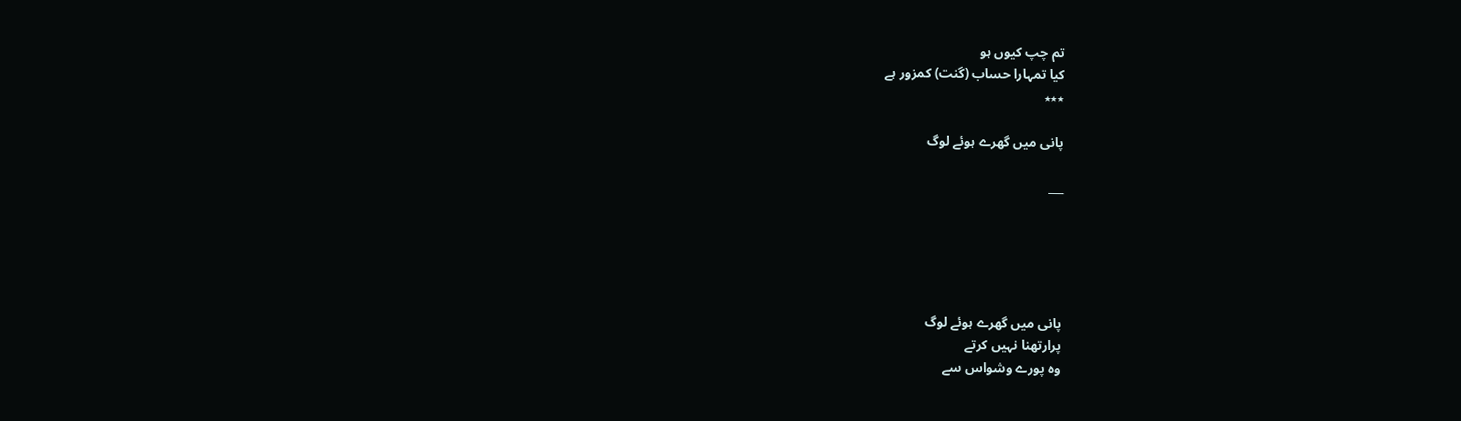تم چپ کیوں ہو
کیا تمہارا حساب (گنت) کمزور ہے
٭٭٭

پانی میں گھرے ہوئے لوگ

___





پانی میں گھرے ہوئے لوگ
پرارتھنا نہیں کرتے
وہ پورے وشواس سے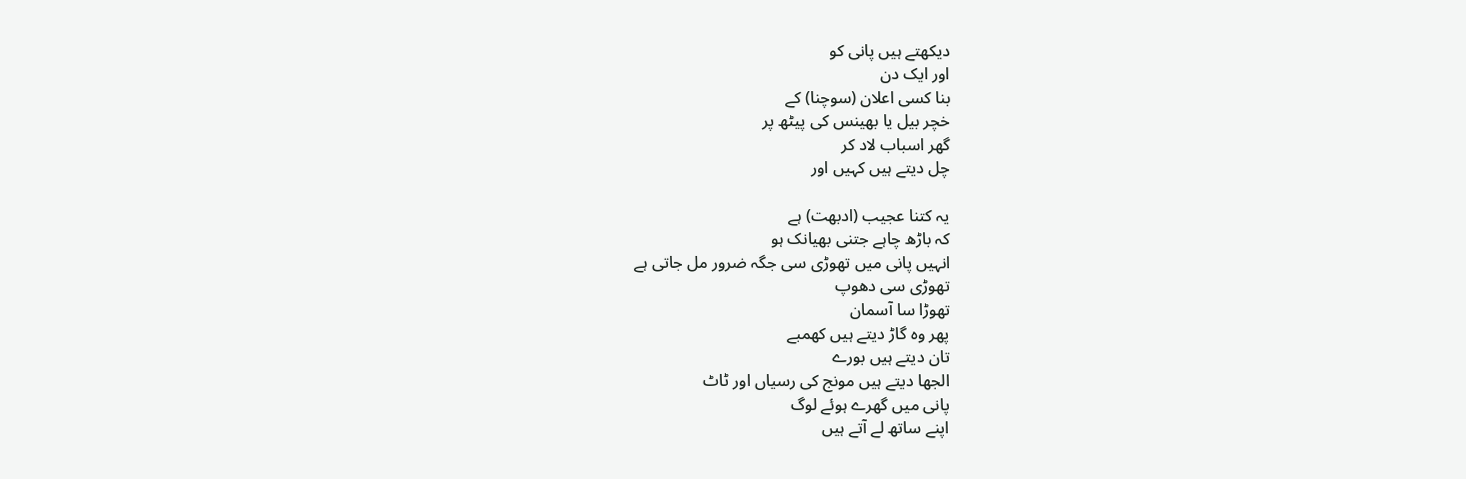دیکھتے ہیں پانی کو
اور ایک دن
بنا کسی اعلان (سوچنا) کے
خچر بیل یا بھینس کی پیٹھ پر
گھر اسباب لاد کر
چل دیتے ہیں کہیں اور

یہ کتنا عجیب (ادبھت) ہے
کہ باڑھ چاہے جتنی بھیانک ہو
انہیں پانی میں تھوڑی سی جگہ ضرور مل جاتی ہے
تھوڑی سی دھوپ
تھوڑا سا آسمان
پھر وہ گاڑ دیتے ہیں کھمبے
تان دیتے ہیں بورے
الجھا دیتے ہیں مونج کی رسیاں اور ٹاٹ
پانی میں گھرے ہوئے لوگ
اپنے ساتھ لے آتے ہیں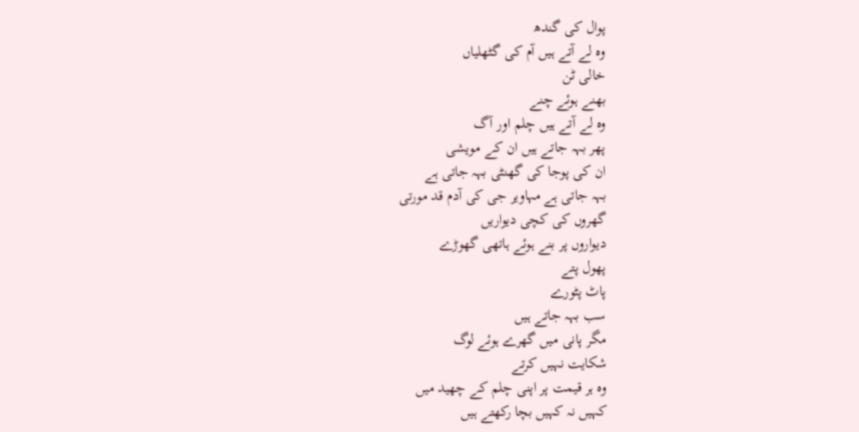پوال کی گندھ
وہ لے آتے ہیں آم کی گٹھلیاں
خالی ٹن
بھنے ہوئے چنے
وہ لے آتے ہیں چلم اور آگ
پھر بہہ جاتے ہیں ان کے مویشی
ان کی پوجا کی گھنٹی بہہ جاتی ہے
بہہ جاتی ہے مہاویر جی کی آدم قد مورتی
گھروں کی کچی دیواریں
دیواروں پر بنے ہوئے ہاتھی گھوڑے
پھول پتے
پاٹ پٹورے
سب بہہ جاتے ہیں
مگر پانی میں گھرے ہوئے لوگ
شکایت نہیں کرتے
وہ ہر قیمت پر اپنی چلم کے چھید میں
کہیں نہ کہیں بچا رکھتے ہیں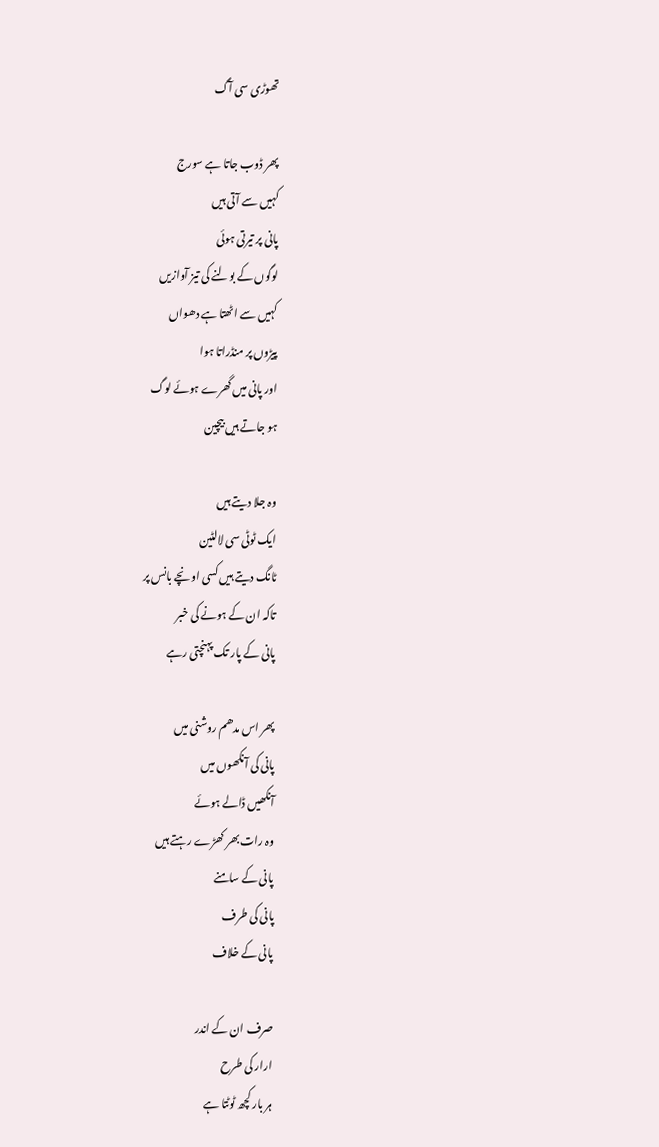تھوڑی سی آگ

پھر ڈوب جاتا ہے سورج
کہیں سے آتی ہیں
پانی پر تیرتی ہوئی
لوگوں کے بولنے کی تیز آوازیں
کہیں سے اٹھتا ہے دھواں
پیڑوں پر منڈراتا ہوا
اور پانی میں گھرے ہوئے لوگ
ہو جاتے ہیں بیچین

وہ جلا دیتے ہیں
ایک ٹوٹی سی لالٹین
ٹانگ دیتے ہیں کسی اونچے بانس پر
تاکہ ان کے ہونے کی خبر
پانی کے پار تک پہنچتی رہے

پھر اس مدھم روشنی میں
پانی کی آنکھوں میں
آنکھیں ڈالے ہوئے
وہ رات بھر کھڑے رہتے ہیں
پانی کے سامنے
پانی کی طرف
پانی کے خلاف

صرف ان کے اندر
ارار کی طرح
ہر بار کچھ ٹوٹتا ہے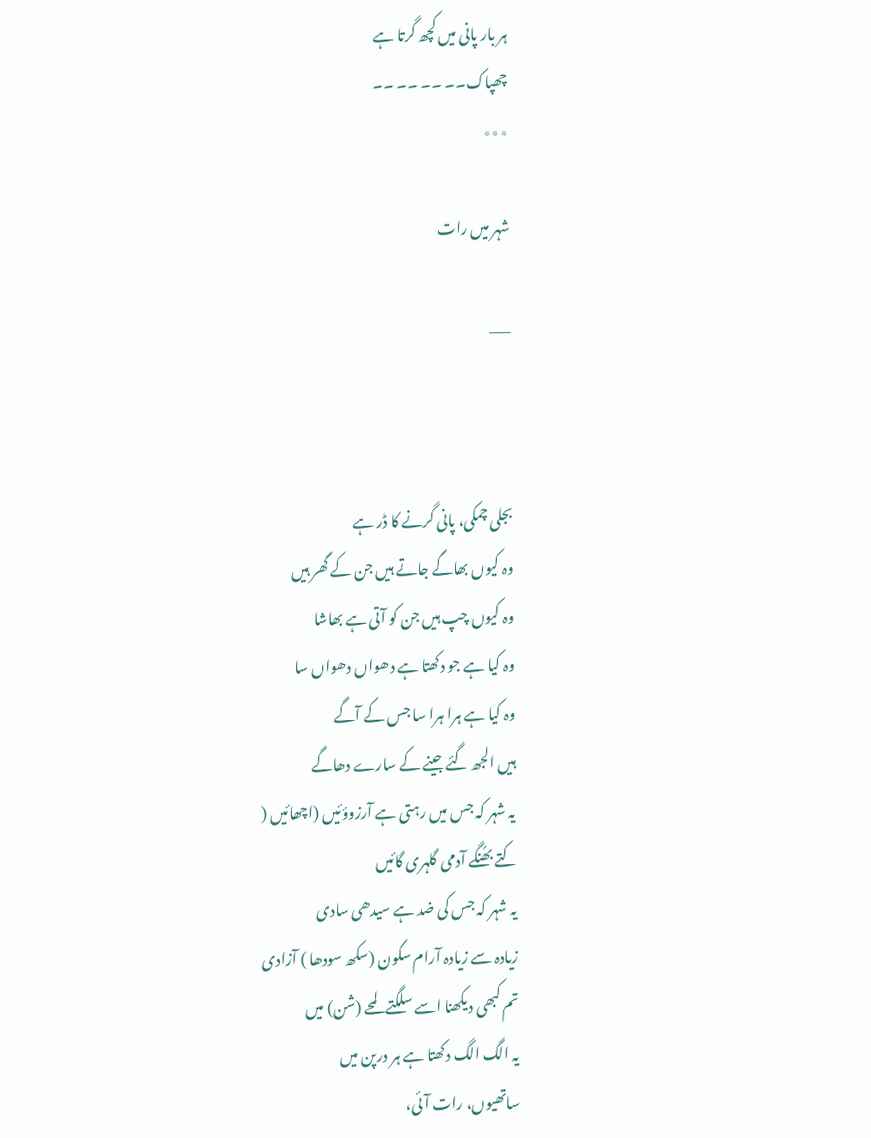ہر بار پانی میں کچھ گرتا ہے
چھپاک۔۔ ۔۔ ۔۔ ۔۔
٭٭٭

شہر میں رات

___



بجلی چمکی، پانی گرنے کا ڈر ہے
وہ کیوں بھاگے جاتے ہیں جن کے گھر ہیں
وہ کیوں چپ ہیں جن کو آتی ہے بھاشا
وہ کیا ہے جو دکھتا ہے دھواں دھواں سا
وہ کیا ہے ہرا ہرا سا جس کے آگے
ہیں الجھ گئے جینے کے سارے دھاگے
یہ شہر کہ جس میں رہتی ہے آرزوؤئیں (اچھائیں (
کتے بھُنگے آدمی گلہری گائیں
یہ شہر کہ جس کی ضد ہے سیدھی سادی
زیادہ سے زیادہ آرام سکون (سکھ سودھا ) آزادی
تم کبھی دیکھنا اسے سلگتے لمحے (شن) میں
یہ الگ الگ دکھتا ہے ہر درپن میں
ساتھیوں، رات آئی،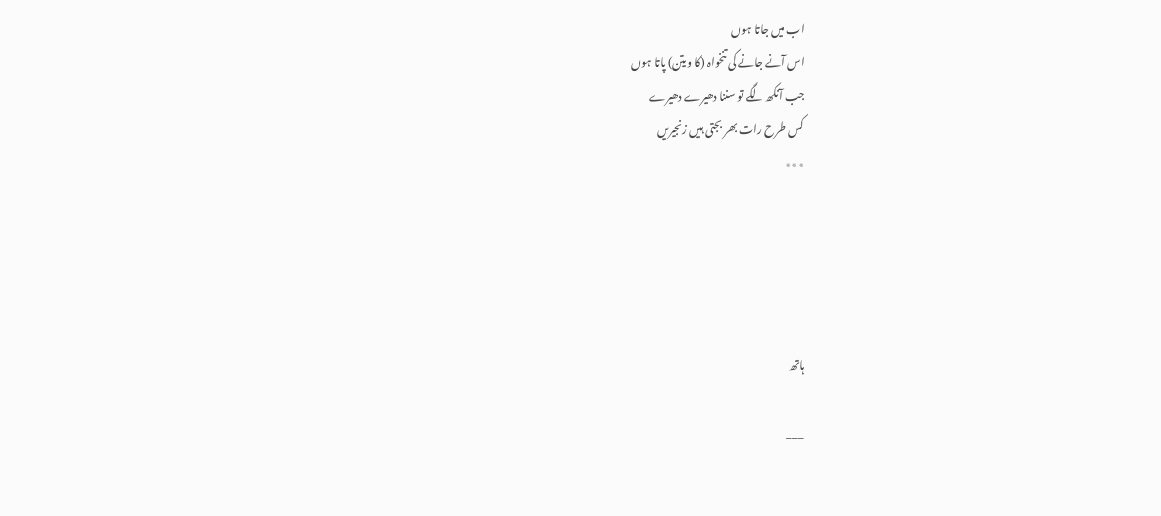اب میں جاتا ہوں
اس آنے جانے کی تنخواہ (کا ویتن) پاتا ہوں
جب آنکھ لگے تو سننا دھیرے دھیرے
کس طرح رات بھر بجتی ہیں زنجیریں
٭٭٭





ہاتھ

___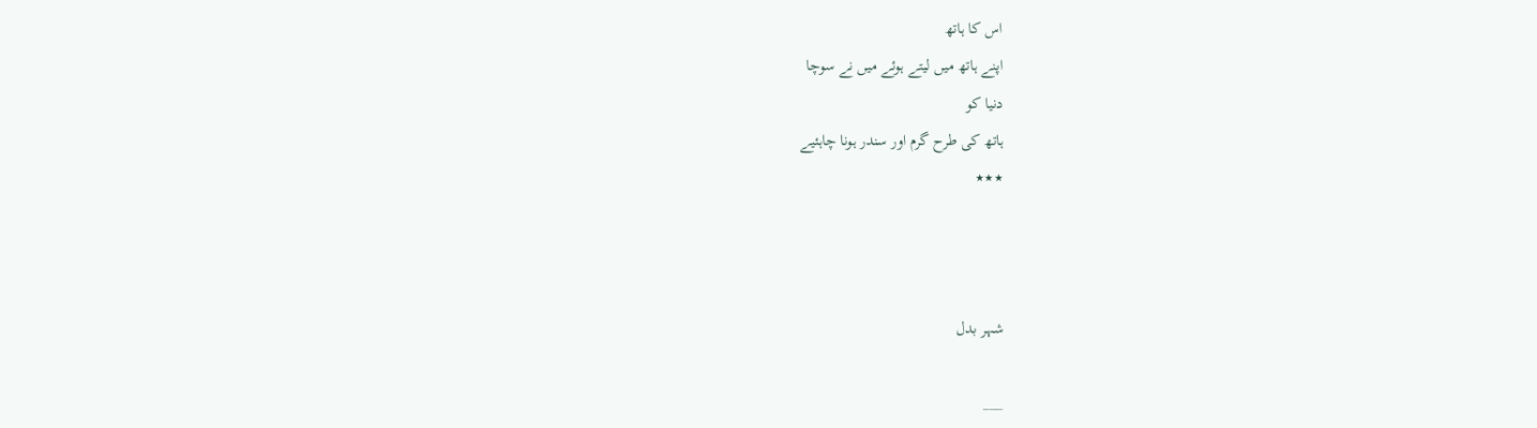اس کا ہاتھ
اپنے ہاتھ میں لیتے ہوئے میں نے سوچا
دنیا کو
ہاتھ کی طرح گرم اور سندر ہونا چاہئیے
٭٭٭



شہر بدل

___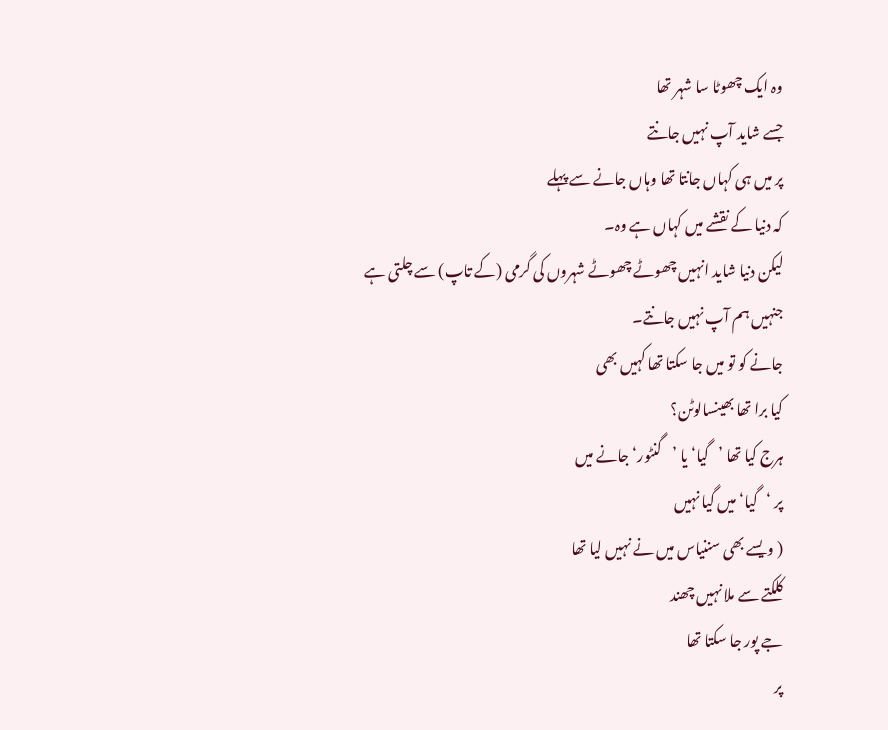وہ ایک چھوٹا سا شہر تھا
جسے شاید آپ نہیں جانتے
پر میں ہی کہاں جانتا تھا وہاں جانے سے پہلے
کہ دنیا کے نقشے میں کہاں ہے وہ۔
لیکن دنیا شاید انہیں چھوٹے چھوٹے شہروں کی گرمی (کے تاپ) سے چلتی ہے
جنہیں ہم آپ نہیں جانتے۔
جانے کو تو میں جا سکتا تھا کہیں بھی
کیا برا تھا بھینسالوٹن؟
ہرج کیا تھا ’گیا‘ یا ’گنٹور‘ جانے میں
پر ‘گیا‘ میں گیا نہیں
( ویسے بھی سننیاس میں نے نہیں لیا تھا
کلکتے سے ملا نہیں چھند
جے پور جا سکتا تھا
پر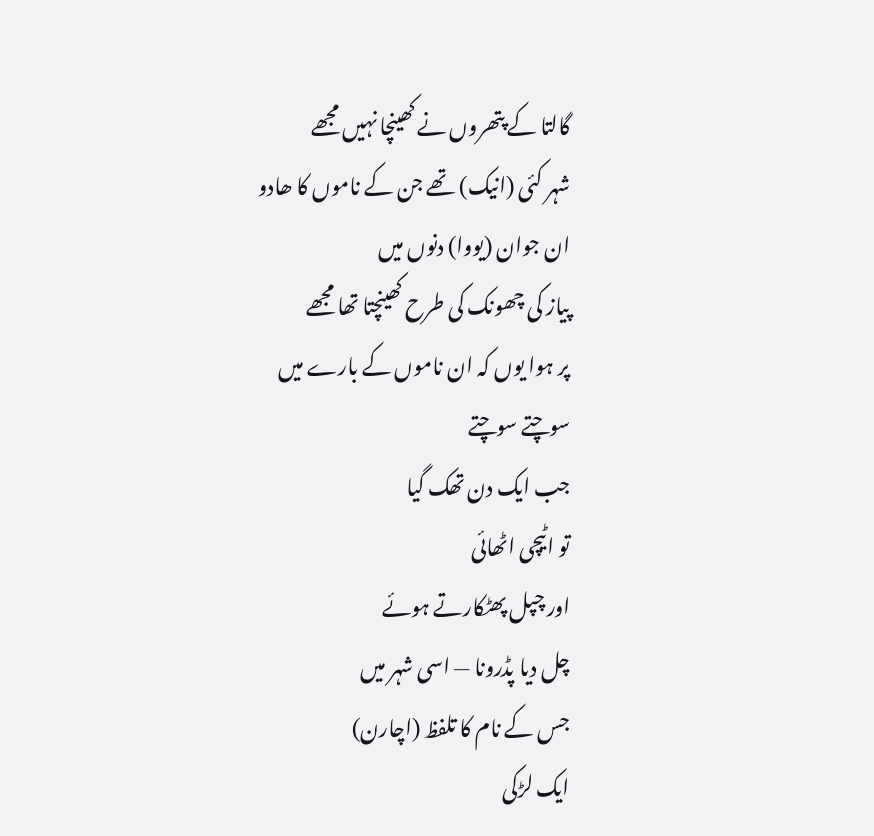گالتا کے پتھروں نے کھینچا نہیں مجھے
شہر کئی (انیک) تھے جن کے ناموں کا ھادو
ان جوان (یووا) دنوں میں
پیاز کی چھونک کی طرح کھینچتا تھا مجھے
پر ہوا یوں کہ ان ناموں کے بارے میں
سوچتے سوچتے
جب ایک دن تھک گیا
تو اٹیچی اٹھائی
اور چپل پھٹکارتے ہوئے
چل دیا پڈرونا — اسی شہر میں
جس کے نام کا تلفظ (اچارن)
ایک لڑکی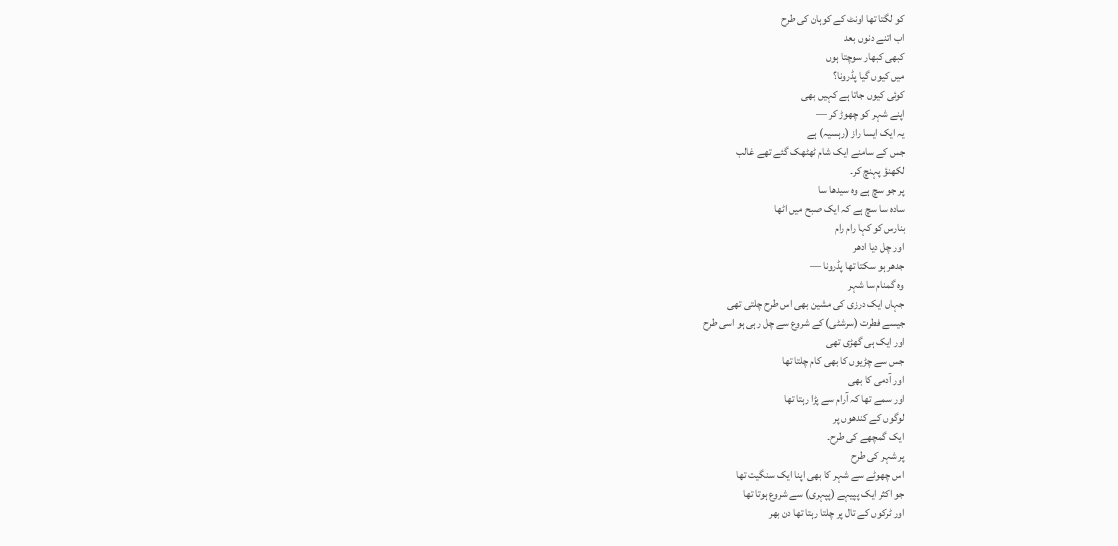کو لگتا تھا اونٹ کے کوہان کی طرح
اب اتنے دنوں بعد
کبھی کبھار سوچتا ہوں
میں کیوں گیا پڈرونا؟
کوئی کیوں جاتا ہے کہیں بھی
اپنے شہر کو چھوڑ کر —
یہ ایک ایسا راز (رہسیہ) ہے
جس کے سامنے ایک شام ٹھٹھک گئے تھے غالب
لکھنؤ پہنچ کر۔
پر جو سچ ہے وہ سیدھا سا
سادہ سا سچ ہے کہ ایک صبح میں اٹھا
بنارس کو کہا رام رام
اور چل دیا ادھر
جدھر ہو سکتا تھا پڈرونا —
وہ گمنام سا شہر
جہاں ایک درزی کی مشین بھی اس طرح چلتی تھی
جیسے فطرت (سرشٹی) کے شروع سے چل رہی ہو اسی طرح
اور ایک ہی گھڑی تھی
جس سے چڑیوں کا بھی کام چلتا تھا
اور آدمی کا بھی
اور سمے تھا کہ آرام سے پڑا رہتا تھا
لوگوں کے کندھوں پر
ایک گمچھے کی طرح۔
پر شہر کی طرح
اس چھوٹے سے شہر کا بھی اپنا ایک سنگیت تھا
جو اکثر ایک پپیہے (پپہری) سے شروع ہوتا تھا
اور ٹرکوں کے تال پر چلتا رہتا تھا دن بھر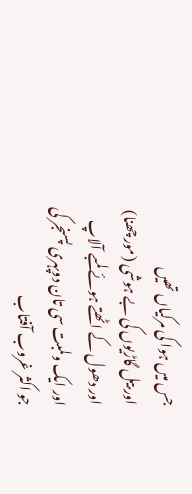جس میں ہوا کی مرکیاں تھیں
اور بیل گاڑیوں کی بے ہوشی (مورچھنا)
اور دھول کے اٹھتے ہوئے لمبے آلاپ
اور ایک ولمبت سی تان دوپہری پسنجر کی
جو اکثر غروب آفتاب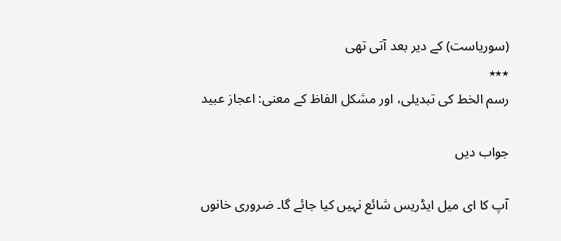(سوریاست) کے دیر بعد آتی تھی
٭٭٭
رسم الخط کی تبدیلی، اور مشکل الفاظ کے معنی: اعجاز عبید

جواب دیں

آپ کا ای میل ایڈریس شائع نہیں کیا جائے گا۔ ضروری خانوں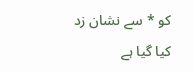کو * سے نشان زد کیا گیا ہے